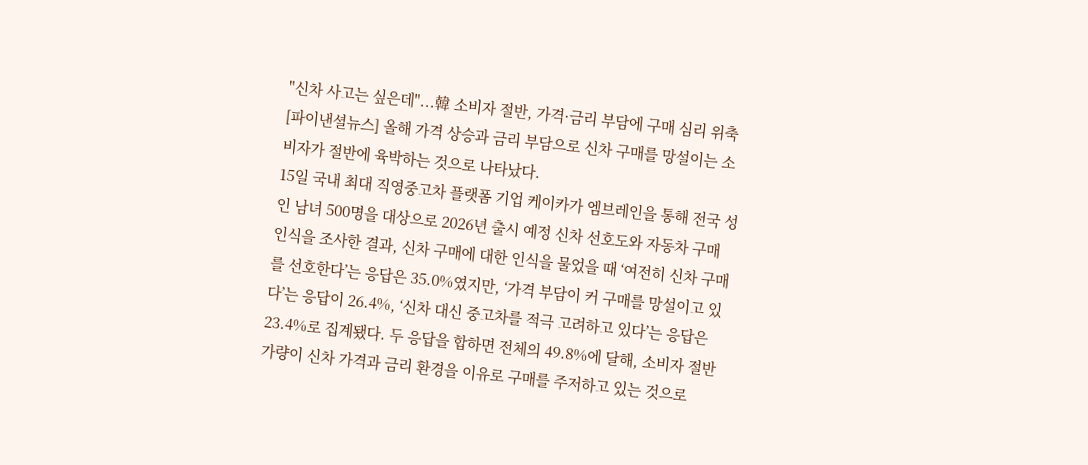"신차 사고는 싶은데"...韓 소비자 절반, 가격·금리 부담에 구매 심리 위축
[파이낸셜뉴스] 올해 가격 상승과 금리 부담으로 신차 구매를 망설이는 소비자가 절반에 육박하는 것으로 나타났다.
15일 국내 최대 직영중고차 플랫폼 기업 케이카가 엠브레인을 통해 전국 성인 남녀 500명을 대상으로 2026년 출시 예정 신차 선호도와 자동차 구매 인식을 조사한 결과, 신차 구매에 대한 인식을 물었을 때 ‘여전히 신차 구매를 선호한다’는 응답은 35.0%였지만, ‘가격 부담이 커 구매를 망설이고 있다’는 응답이 26.4%, ‘신차 대신 중고차를 적극 고려하고 있다’는 응답은 23.4%로 집계됐다. 두 응답을 합하면 전체의 49.8%에 달해, 소비자 절반가량이 신차 가격과 금리 환경을 이유로 구매를 주저하고 있는 것으로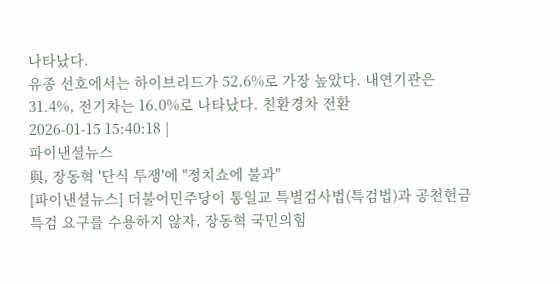나타났다.
유종 선호에서는 하이브리드가 52.6%로 가장 높았다. 내연기관은 31.4%, 전기차는 16.0%로 나타났다. 친환경차 전환
2026-01-15 15:40:18 |
파이낸셜뉴스
與, 장동혁 '단식 투쟁'에 "정치쇼에 불과"
[파이낸셜뉴스] 더불어민주당이 통일교 특별검사법(특검법)과 공천헌금 특검 요구를 수용하지 않자, 장동혁 국민의힘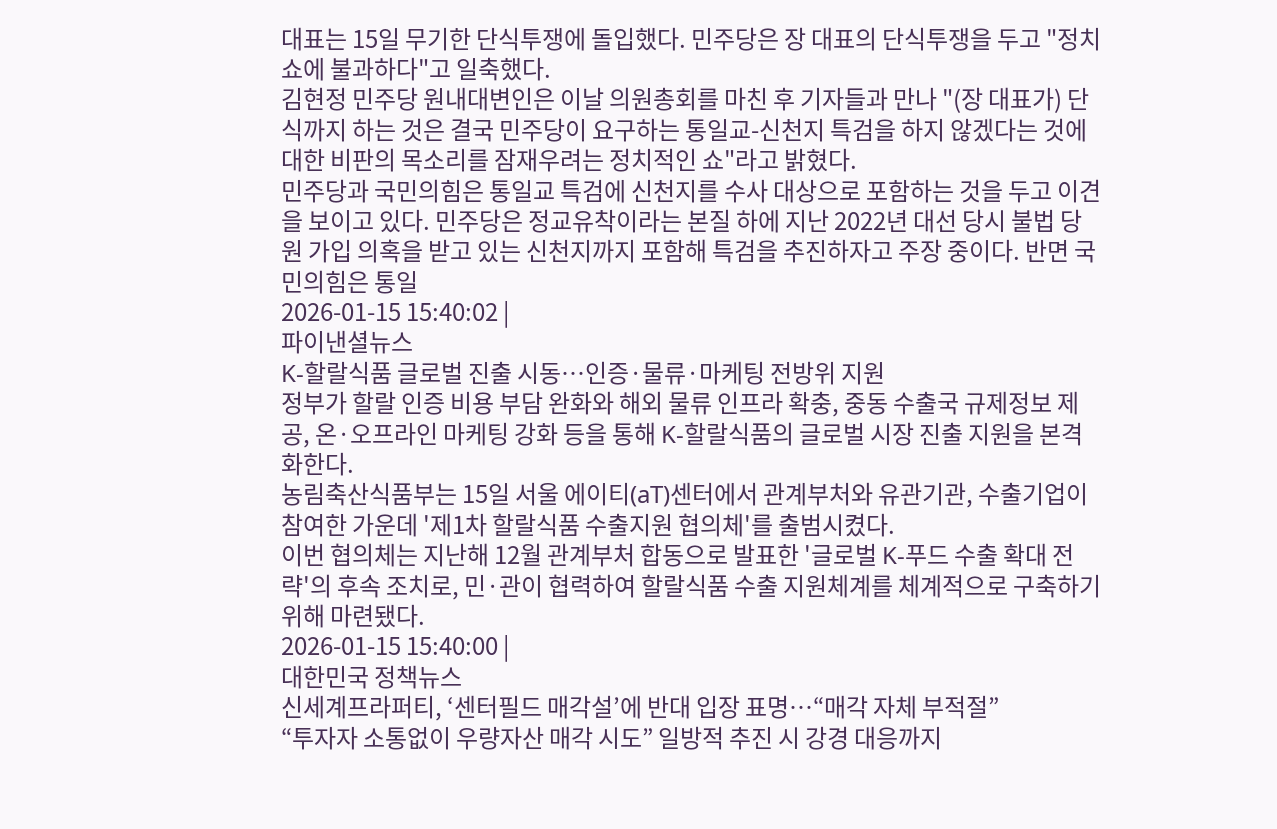대표는 15일 무기한 단식투쟁에 돌입했다. 민주당은 장 대표의 단식투쟁을 두고 "정치쇼에 불과하다"고 일축했다.
김현정 민주당 원내대변인은 이날 의원총회를 마친 후 기자들과 만나 "(장 대표가) 단식까지 하는 것은 결국 민주당이 요구하는 통일교-신천지 특검을 하지 않겠다는 것에 대한 비판의 목소리를 잠재우려는 정치적인 쇼"라고 밝혔다.
민주당과 국민의힘은 통일교 특검에 신천지를 수사 대상으로 포함하는 것을 두고 이견을 보이고 있다. 민주당은 정교유착이라는 본질 하에 지난 2022년 대선 당시 불법 당원 가입 의혹을 받고 있는 신천지까지 포함해 특검을 추진하자고 주장 중이다. 반면 국민의힘은 통일
2026-01-15 15:40:02 |
파이낸셜뉴스
K-할랄식품 글로벌 진출 시동…인증·물류·마케팅 전방위 지원
정부가 할랄 인증 비용 부담 완화와 해외 물류 인프라 확충, 중동 수출국 규제정보 제공, 온·오프라인 마케팅 강화 등을 통해 K-할랄식품의 글로벌 시장 진출 지원을 본격화한다.
농림축산식품부는 15일 서울 에이티(aT)센터에서 관계부처와 유관기관, 수출기업이 참여한 가운데 '제1차 할랄식품 수출지원 협의체'를 출범시켰다.
이번 협의체는 지난해 12월 관계부처 합동으로 발표한 '글로벌 K-푸드 수출 확대 전략'의 후속 조치로, 민·관이 협력하여 할랄식품 수출 지원체계를 체계적으로 구축하기 위해 마련됐다.
2026-01-15 15:40:00 |
대한민국 정책뉴스
신세계프라퍼티, ‘센터필드 매각설’에 반대 입장 표명…“매각 자체 부적절”
“투자자 소통없이 우량자산 매각 시도” 일방적 추진 시 강경 대응까지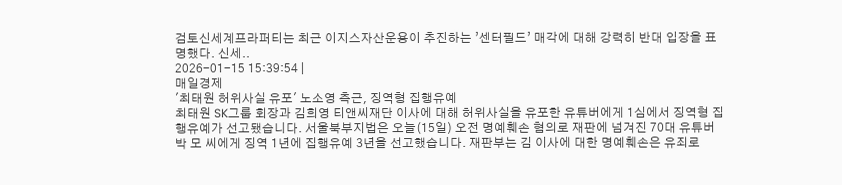검토신세계프라퍼티는 최근 이지스자산운용이 추진하는 ’센터필드’ 매각에 대해 강력히 반대 입장을 표명했다. 신세..
2026-01-15 15:39:54 |
매일경제
'최태원 허위사실 유포' 노소영 측근, 징역형 집행유예
최태원 SK그룹 회장과 김희영 티앤씨재단 이사에 대해 허위사실을 유포한 유튜버에게 1심에서 징역형 집행유예가 선고됐습니다. 서울북부지법은 오늘(15일) 오전 명예훼손 혐의로 재판에 넘겨진 70대 유튜버 박 모 씨에게 징역 1년에 집행유예 3년을 선고했습니다. 재판부는 김 이사에 대한 명예훼손은 유죄로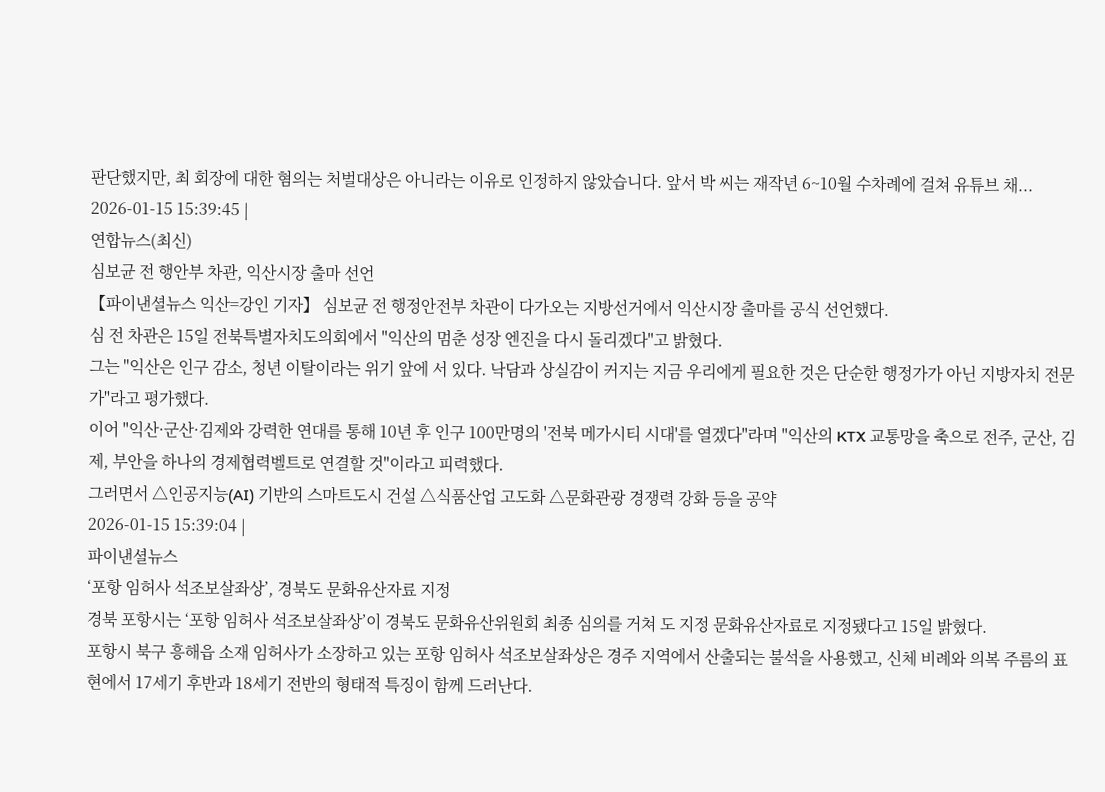판단했지만, 최 회장에 대한 혐의는 처벌대상은 아니라는 이유로 인정하지 않았습니다. 앞서 박 씨는 재작년 6~10월 수차례에 걸쳐 유튜브 채...
2026-01-15 15:39:45 |
연합뉴스(최신)
심보균 전 행안부 차관, 익산시장 출마 선언
【파이낸셜뉴스 익산=강인 기자】 심보균 전 행정안전부 차관이 다가오는 지방선거에서 익산시장 출마를 공식 선언했다.
심 전 차관은 15일 전북특별자치도의회에서 "익산의 멈춘 성장 엔진을 다시 돌리겠다"고 밝혔다.
그는 "익산은 인구 감소, 청년 이탈이라는 위기 앞에 서 있다. 낙담과 상실감이 커지는 지금 우리에게 필요한 것은 단순한 행정가가 아닌 지방자치 전문가"라고 평가했다.
이어 "익산·군산·김제와 강력한 연대를 통해 10년 후 인구 100만명의 '전북 메가시티 시대'를 열겠다"라며 "익산의 KTX 교통망을 축으로 전주, 군산, 김제, 부안을 하나의 경제협력벨트로 연결할 것"이라고 피력했다.
그러면서 △인공지능(AI) 기반의 스마트도시 건설 △식품산업 고도화 △문화관광 경쟁력 강화 등을 공약
2026-01-15 15:39:04 |
파이낸셜뉴스
‘포항 임허사 석조보살좌상’, 경북도 문화유산자료 지정
경북 포항시는 ‘포항 임허사 석조보살좌상’이 경북도 문화유산위원회 최종 심의를 거쳐 도 지정 문화유산자료로 지정됐다고 15일 밝혔다.
포항시 북구 흥해읍 소재 임허사가 소장하고 있는 포항 임허사 석조보살좌상은 경주 지역에서 산출되는 불석을 사용했고, 신체 비례와 의복 주름의 표현에서 17세기 후반과 18세기 전반의 형태적 특징이 함께 드러난다.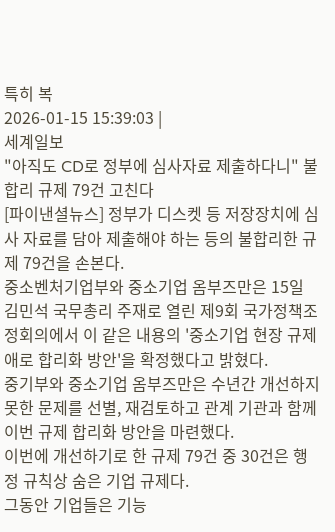특히 복
2026-01-15 15:39:03 |
세계일보
"아직도 CD로 정부에 심사자료 제출하다니" 불합리 규제 79건 고친다
[파이낸셜뉴스] 정부가 디스켓 등 저장장치에 심사 자료를 담아 제출해야 하는 등의 불합리한 규제 79건을 손본다.
중소벤처기업부와 중소기업 옴부즈만은 15일 김민석 국무총리 주재로 열린 제9회 국가정책조정회의에서 이 같은 내용의 '중소기업 현장 규제애로 합리화 방안'을 확정했다고 밝혔다.
중기부와 중소기업 옴부즈만은 수년간 개선하지 못한 문제를 선별, 재검토하고 관계 기관과 함께 이번 규제 합리화 방안을 마련했다.
이번에 개선하기로 한 규제 79건 중 30건은 행정 규칙상 숨은 기업 규제다.
그동안 기업들은 기능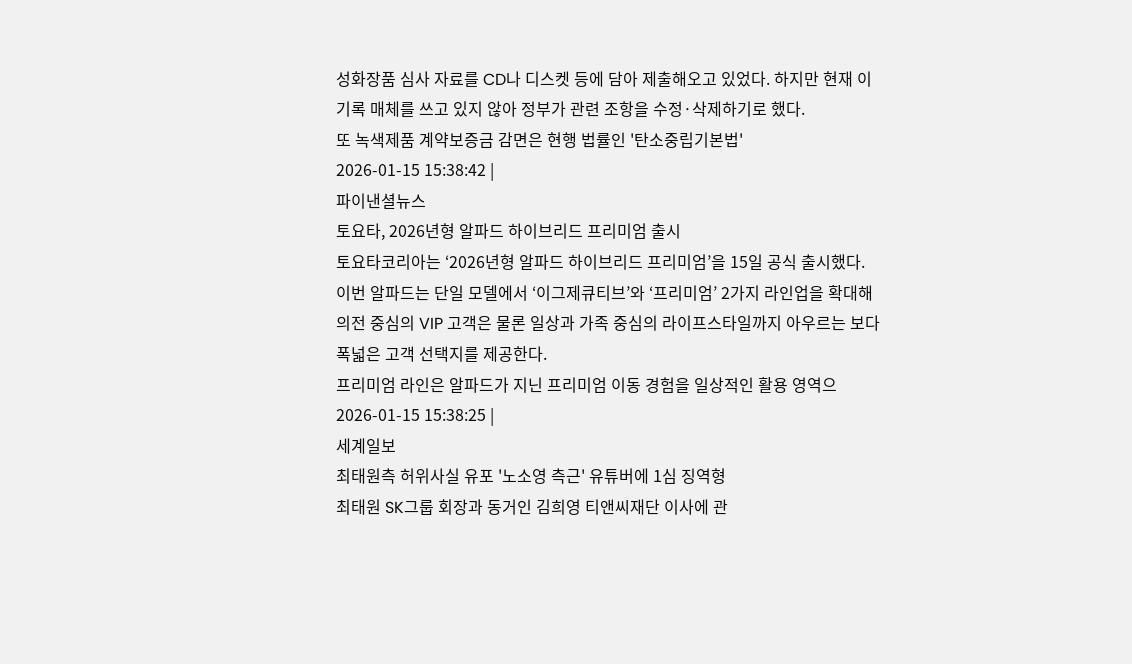성화장품 심사 자료를 CD나 디스켓 등에 담아 제출해오고 있었다. 하지만 현재 이 기록 매체를 쓰고 있지 않아 정부가 관련 조항을 수정·삭제하기로 했다.
또 녹색제품 계약보증금 감면은 현행 법률인 '탄소중립기본법'
2026-01-15 15:38:42 |
파이낸셜뉴스
토요타, 2026년형 알파드 하이브리드 프리미엄 출시
토요타코리아는 ‘2026년형 알파드 하이브리드 프리미엄’을 15일 공식 출시했다.
이번 알파드는 단일 모델에서 ‘이그제큐티브’와 ‘프리미엄’ 2가지 라인업을 확대해 의전 중심의 VIP 고객은 물론 일상과 가족 중심의 라이프스타일까지 아우르는 보다 폭넓은 고객 선택지를 제공한다.
프리미엄 라인은 알파드가 지닌 프리미엄 이동 경험을 일상적인 활용 영역으
2026-01-15 15:38:25 |
세계일보
최태원측 허위사실 유포 '노소영 측근' 유튜버에 1심 징역형
최태원 SK그룹 회장과 동거인 김희영 티앤씨재단 이사에 관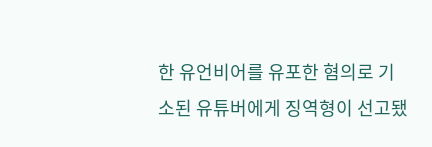한 유언비어를 유포한 혐의로 기소된 유튜버에게 징역형이 선고됐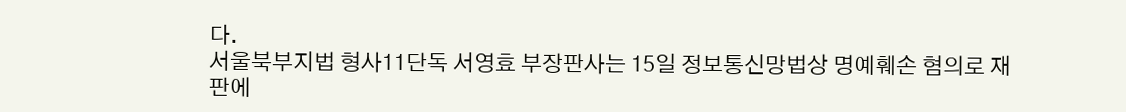다.
서울북부지법 형사11단독 서영효 부장판사는 15일 정보통신망법상 명예훼손 혐의로 재판에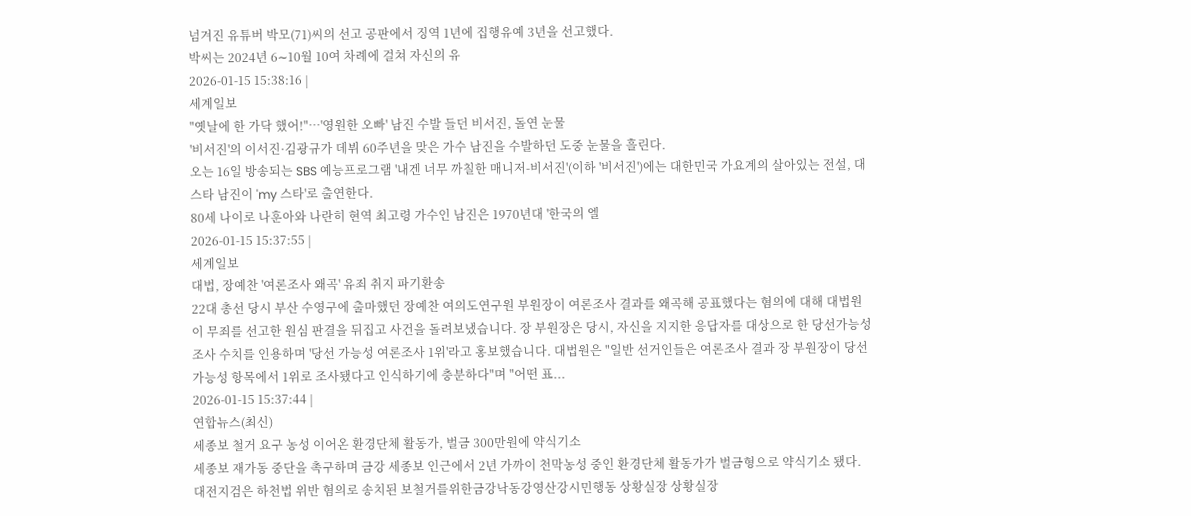넘겨진 유튜버 박모(71)씨의 선고 공판에서 징역 1년에 집행유예 3년을 선고했다.
박씨는 2024년 6∼10월 10여 차례에 걸쳐 자신의 유
2026-01-15 15:38:16 |
세계일보
"옛날에 한 가닥 했어!"…'영원한 오빠' 남진 수발 들던 비서진, 돌연 눈물
'비서진'의 이서진·김광규가 데뷔 60주년을 맞은 가수 남진을 수발하던 도중 눈물을 흘린다.
오는 16일 방송되는 SBS 예능프로그램 '내겐 너무 까칠한 매니저-비서진'(이하 '비서진')에는 대한민국 가요계의 살아있는 전설, 대스타 남진이 'my 스타'로 출연한다.
80세 나이로 나훈아와 나란히 현역 최고령 가수인 남진은 1970년대 '한국의 엘
2026-01-15 15:37:55 |
세계일보
대법, 장예찬 '여론조사 왜곡' 유죄 취지 파기환송
22대 총선 당시 부산 수영구에 출마했던 장예찬 여의도연구원 부원장이 여론조사 결과를 왜곡해 공표했다는 혐의에 대해 대법원이 무죄를 선고한 원심 판결을 뒤집고 사건을 돌려보냈습니다. 장 부원장은 당시, 자신을 지지한 응답자를 대상으로 한 당선가능성 조사 수치를 인용하며 '당선 가능성 여론조사 1위'라고 홍보했습니다. 대법원은 "일반 선거인들은 여론조사 결과 장 부원장이 당선가능성 항목에서 1위로 조사됐다고 인식하기에 충분하다"며 "어떤 표...
2026-01-15 15:37:44 |
연합뉴스(최신)
세종보 철거 요구 농성 이어온 환경단체 활동가, 벌금 300만원에 약식기소
세종보 재가동 중단을 촉구하며 금강 세종보 인근에서 2년 가까이 천막농성 중인 환경단체 활동가가 벌금형으로 약식기소 됐다.
대전지검은 하천법 위반 혐의로 송치된 보철거를위한금강낙동강영산강시민행동 상황실장 상황실장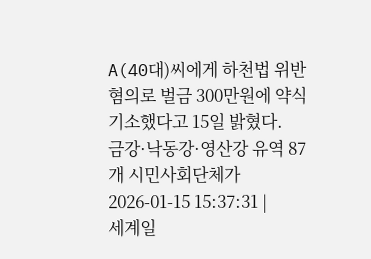A(40대)씨에게 하천법 위반 혐의로 벌금 300만원에 약식기소했다고 15일 밝혔다.
금강·낙동강·영산강 유역 87개 시민사회단체가
2026-01-15 15:37:31 |
세계일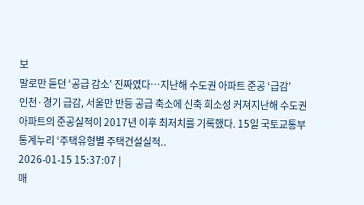보
말로만 듣던 ‘공급 감소’ 진짜였다…지난해 수도권 아파트 준공 ‘급감’
인천·경기 급감, 서울만 반등 공급 축소에 신축 희소성 커져지난해 수도권 아파트의 준공실적이 2017년 이후 최저치를 기록했다. 15일 국토교통부 통계누리 ‘주택유형별 주택건설실적..
2026-01-15 15:37:07 |
매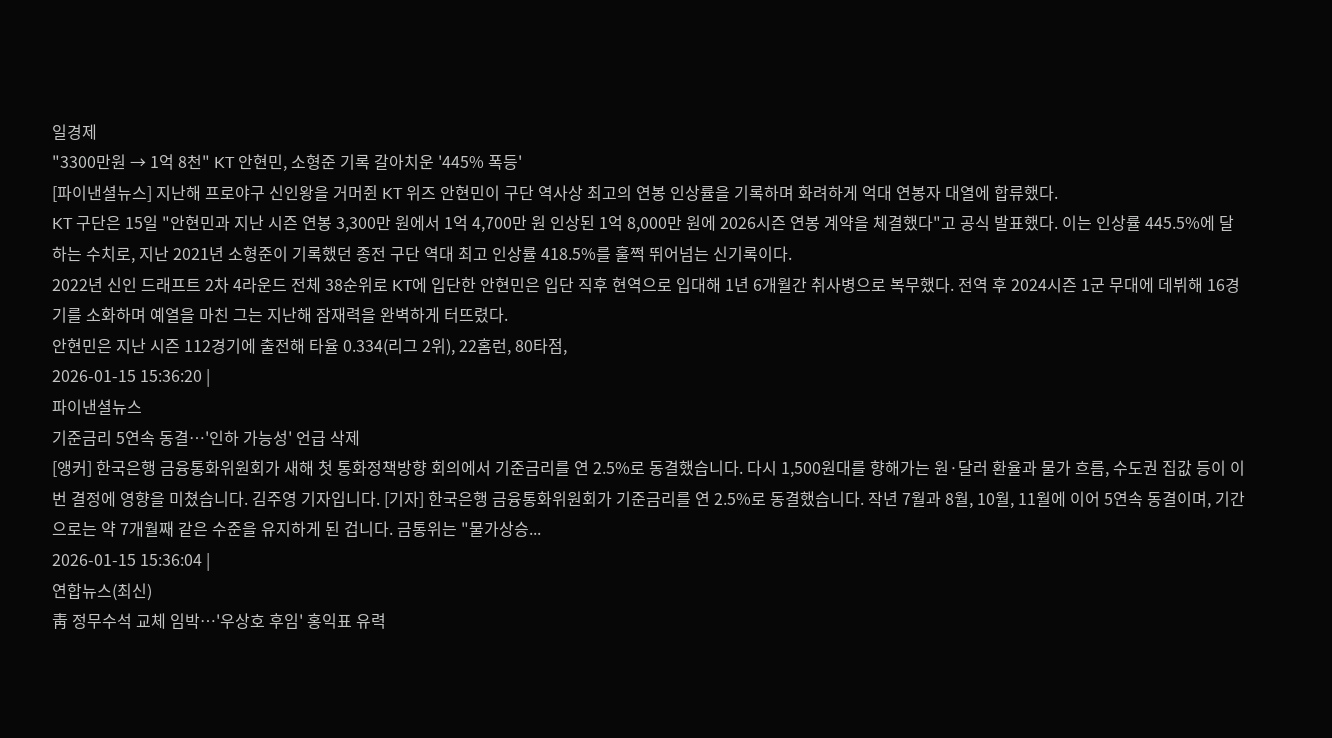일경제
"3300만원 → 1억 8천" KT 안현민, 소형준 기록 갈아치운 '445% 폭등'
[파이낸셜뉴스] 지난해 프로야구 신인왕을 거머쥔 KT 위즈 안현민이 구단 역사상 최고의 연봉 인상률을 기록하며 화려하게 억대 연봉자 대열에 합류했다.
KT 구단은 15일 "안현민과 지난 시즌 연봉 3,300만 원에서 1억 4,700만 원 인상된 1억 8,000만 원에 2026시즌 연봉 계약을 체결했다"고 공식 발표했다. 이는 인상률 445.5%에 달하는 수치로, 지난 2021년 소형준이 기록했던 종전 구단 역대 최고 인상률 418.5%를 훌쩍 뛰어넘는 신기록이다.
2022년 신인 드래프트 2차 4라운드 전체 38순위로 KT에 입단한 안현민은 입단 직후 현역으로 입대해 1년 6개월간 취사병으로 복무했다. 전역 후 2024시즌 1군 무대에 데뷔해 16경기를 소화하며 예열을 마친 그는 지난해 잠재력을 완벽하게 터뜨렸다.
안현민은 지난 시즌 112경기에 출전해 타율 0.334(리그 2위), 22홈런, 80타점,
2026-01-15 15:36:20 |
파이낸셜뉴스
기준금리 5연속 동결…'인하 가능성' 언급 삭제
[앵커] 한국은행 금융통화위원회가 새해 첫 통화정책방향 회의에서 기준금리를 연 2.5%로 동결했습니다. 다시 1,500원대를 향해가는 원·달러 환율과 물가 흐름, 수도권 집값 등이 이번 결정에 영향을 미쳤습니다. 김주영 기자입니다. [기자] 한국은행 금융통화위원회가 기준금리를 연 2.5%로 동결했습니다. 작년 7월과 8월, 10월, 11월에 이어 5연속 동결이며, 기간으로는 약 7개월째 같은 수준을 유지하게 된 겁니다. 금통위는 "물가상승...
2026-01-15 15:36:04 |
연합뉴스(최신)
靑 정무수석 교체 임박…'우상호 후임' 홍익표 유력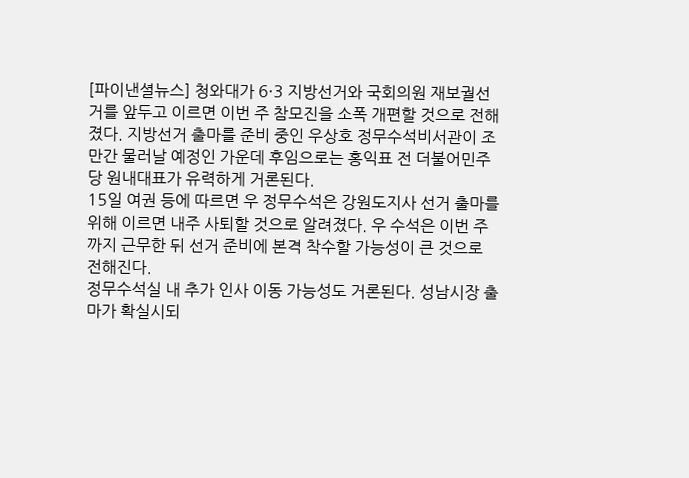[파이낸셜뉴스] 청와대가 6·3 지방선거와 국회의원 재보궐선거를 앞두고 이르면 이번 주 참모진을 소폭 개편할 것으로 전해졌다. 지방선거 출마를 준비 중인 우상호 정무수석비서관이 조만간 물러날 예정인 가운데 후임으로는 홍익표 전 더불어민주당 원내대표가 유력하게 거론된다.
15일 여권 등에 따르면 우 정무수석은 강원도지사 선거 출마를 위해 이르면 내주 사퇴할 것으로 알려졌다. 우 수석은 이번 주까지 근무한 뒤 선거 준비에 본격 착수할 가능성이 큰 것으로 전해진다.
정무수석실 내 추가 인사 이동 가능성도 거론된다. 성남시장 출마가 확실시되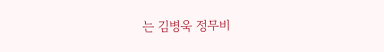는 김병욱 정무비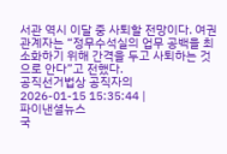서관 역시 이달 중 사퇴할 전망이다. 여권 관계자는 “정무수석실의 업무 공백을 최소화하기 위해 간격을 두고 사퇴하는 것으로 안다”고 전했다.
공직선거법상 공직자의
2026-01-15 15:35:44 |
파이낸셜뉴스
국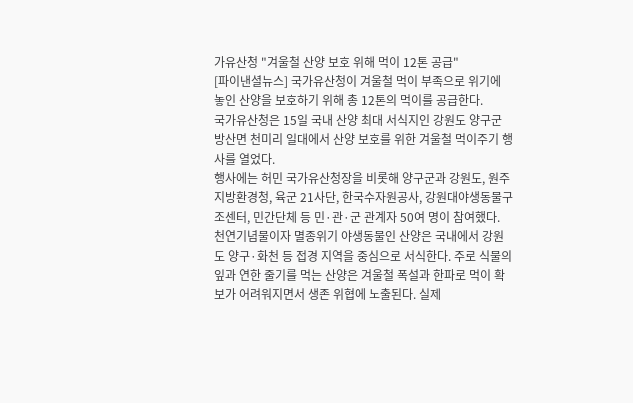가유산청 "겨울철 산양 보호 위해 먹이 12톤 공급"
[파이낸셜뉴스] 국가유산청이 겨울철 먹이 부족으로 위기에 놓인 산양을 보호하기 위해 총 12톤의 먹이를 공급한다.
국가유산청은 15일 국내 산양 최대 서식지인 강원도 양구군 방산면 천미리 일대에서 산양 보호를 위한 겨울철 먹이주기 행사를 열었다.
행사에는 허민 국가유산청장을 비롯해 양구군과 강원도, 원주지방환경청, 육군 21사단, 한국수자원공사, 강원대야생동물구조센터, 민간단체 등 민·관·군 관계자 50여 명이 참여했다.
천연기념물이자 멸종위기 야생동물인 산양은 국내에서 강원도 양구·화천 등 접경 지역을 중심으로 서식한다. 주로 식물의 잎과 연한 줄기를 먹는 산양은 겨울철 폭설과 한파로 먹이 확보가 어려워지면서 생존 위협에 노출된다. 실제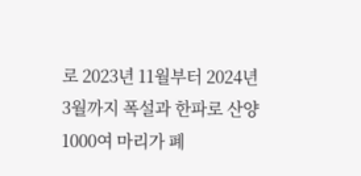로 2023년 11월부터 2024년 3월까지 폭설과 한파로 산양 1000여 마리가 폐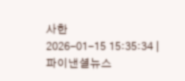사한
2026-01-15 15:35:34 |
파이낸셜뉴스